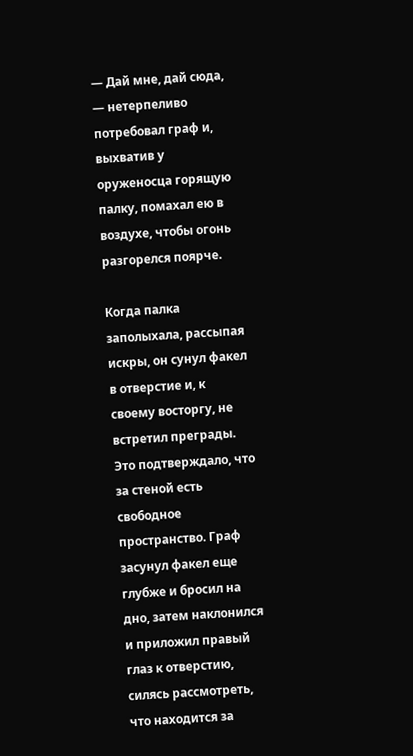— Дай мне, дай сюда, — нетерпеливо потребовал граф и, выхватив у оруженосца горящую палку, помахал ею в воздухе, чтобы огонь разгорелся поярче.

Когда палка заполыхала, рассыпая искры, он сунул факел в отверстие и, к своему восторгу, не встретил преграды. Это подтверждало, что за стеной есть свободное пространство. Граф засунул факел еще глубже и бросил на дно, затем наклонился и приложил правый глаз к отверстию, силясь рассмотреть, что находится за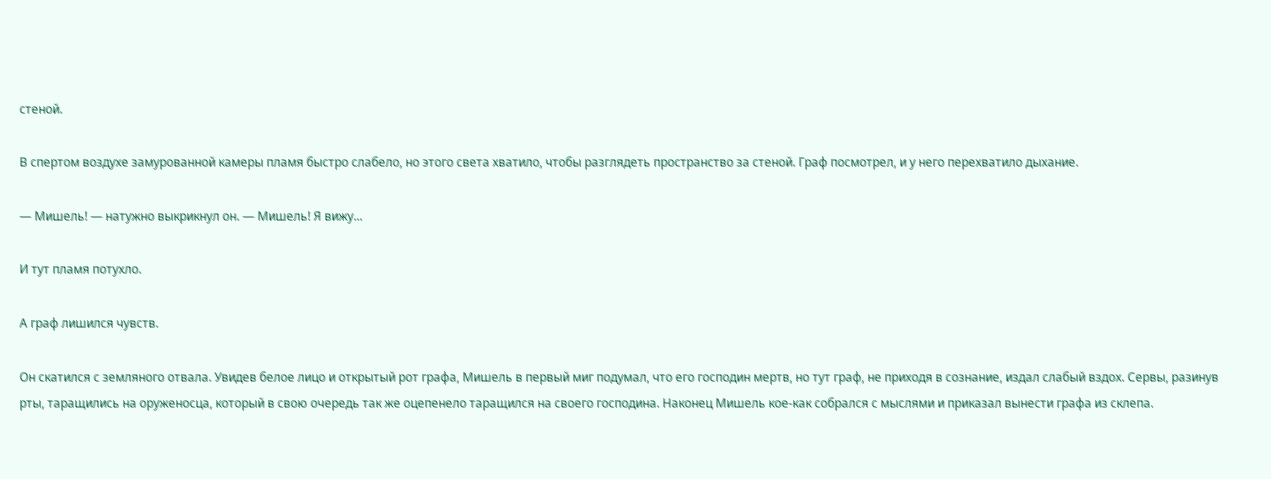стеной.

В спертом воздухе замурованной камеры пламя быстро слабело, но этого света хватило, чтобы разглядеть пространство за стеной. Граф посмотрел, и у него перехватило дыхание.

— Мишель! — натужно выкрикнул он. — Мишель! Я вижу...

И тут пламя потухло.

А граф лишился чувств.

Он скатился с земляного отвала. Увидев белое лицо и открытый рот графа, Мишель в первый миг подумал, что его господин мертв, но тут граф, не приходя в сознание, издал слабый вздох. Сервы, разинув рты, таращились на оруженосца, который в свою очередь так же оцепенело таращился на своего господина. Наконец Мишель кое-как собрался с мыслями и приказал вынести графа из склепа.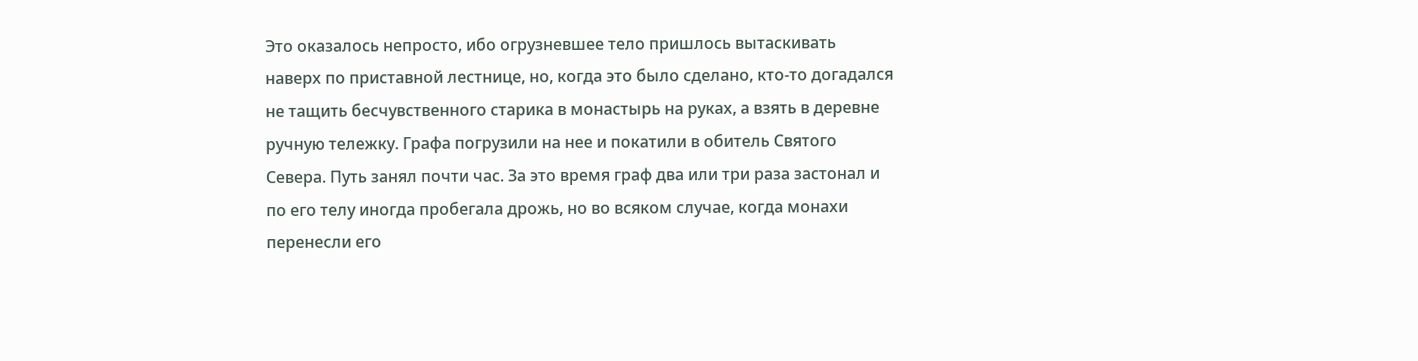Это оказалось непросто, ибо огрузневшее тело пришлось вытаскивать наверх по приставной лестнице, но, когда это было сделано, кто-то догадался не тащить бесчувственного старика в монастырь на руках, а взять в деревне ручную тележку. Графа погрузили на нее и покатили в обитель Святого Севера. Путь занял почти час. За это время граф два или три раза застонал и по его телу иногда пробегала дрожь, но во всяком случае, когда монахи перенесли его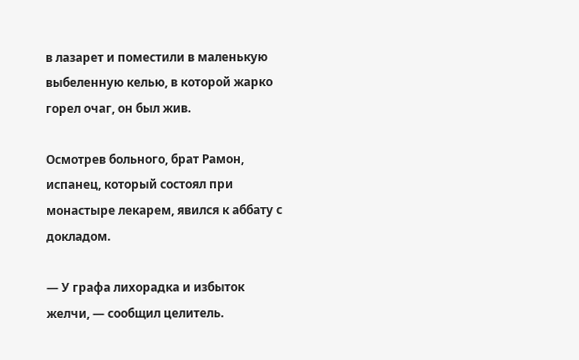в лазарет и поместили в маленькую выбеленную келью, в которой жарко горел очаг, он был жив.

Осмотрев больного, брат Рамон, испанец, который состоял при монастыре лекарем, явился к аббату с докладом.

— У графа лихорадка и избыток желчи, — сообщил целитель.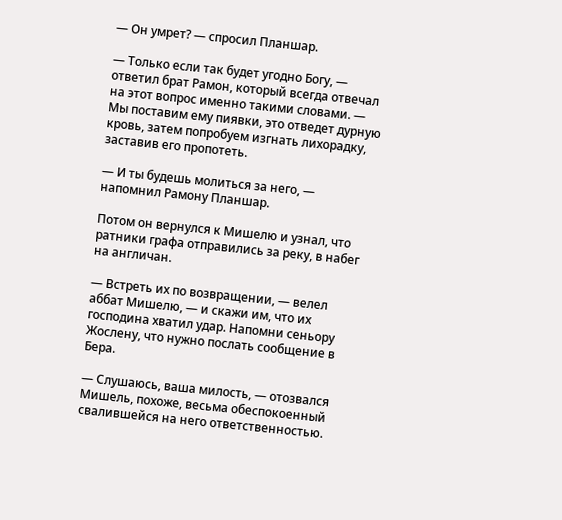— Он умрет? — спросил Планшар.

— Только если так будет угодно Богу, — ответил брат Рамон, который всегда отвечал на этот вопрос именно такими словами. — Мы поставим ему пиявки, это отведет дурную кровь, затем попробуем изгнать лихорадку, заставив его пропотеть.

— И ты будешь молиться за него, — напомнил Рамону Планшар.

Потом он вернулся к Мишелю и узнал, что ратники графа отправились за реку, в набег на англичан.

— Встреть их по возвращении, — велел аббат Мишелю, — и скажи им, что их господина хватил удар. Напомни сеньору Жослену, что нужно послать сообщение в Бера.

— Слушаюсь, ваша милость, — отозвался Мишель, похоже, весьма обеспокоенный свалившейся на него ответственностью.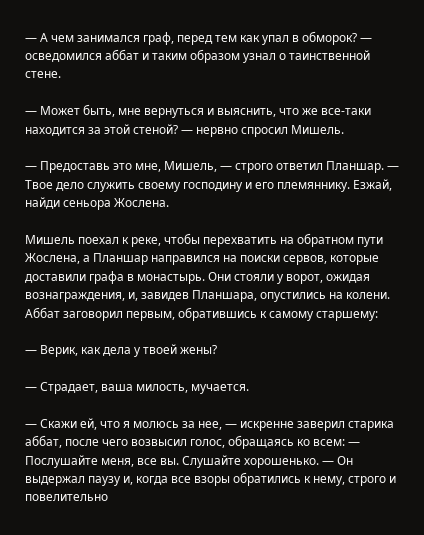— А чем занимался граф, перед тем как упал в обморок? — осведомился аббат и таким образом узнал о таинственной стене.

— Может быть, мне вернуться и выяснить, что же все-таки находится за этой стеной? — нервно спросил Мишель.

— Предоставь это мне, Мишель, — строго ответил Планшар. — Твое дело служить своему господину и его племяннику. Езжай, найди сеньора Жослена.

Мишель поехал к реке, чтобы перехватить на обратном пути Жослена, а Планшар направился на поиски сервов, которые доставили графа в монастырь. Они стояли у ворот, ожидая вознаграждения, и, завидев Планшара, опустились на колени. Аббат заговорил первым, обратившись к самому старшему:

— Верик, как дела у твоей жены?

— Страдает, ваша милость, мучается.

— Скажи ей, что я молюсь за нее, — искренне заверил старика аббат, после чего возвысил голос, обращаясь ко всем: — Послушайте меня, все вы. Слушайте хорошенько. — Он выдержал паузу и, когда все взоры обратились к нему, строго и повелительно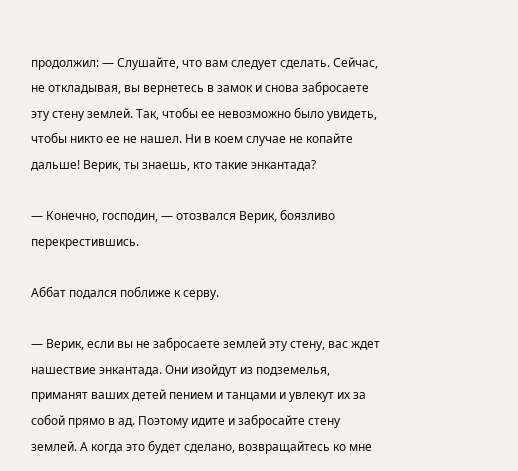продолжил: — Слушайте, что вам следует сделать. Сейчас, не откладывая, вы вернетесь в замок и снова забросаете эту стену землей. Так, чтобы ее невозможно было увидеть, чтобы никто ее не нашел. Ни в коем случае не копайте дальше! Верик, ты знаешь, кто такие энкантада?

— Конечно, господин, — отозвался Верик, боязливо перекрестившись.

Аббат подался поближе к серву.

— Верик, если вы не забросаете землей эту стену, вас ждет нашествие энкантада. Они изойдут из подземелья, приманят ваших детей пением и танцами и увлекут их за собой прямо в ад. Поэтому идите и забросайте стену землей. А когда это будет сделано, возвращайтесь ко мне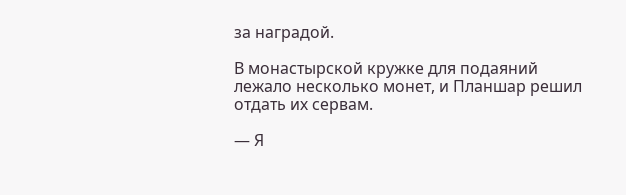за наградой.

В монастырской кружке для подаяний лежало несколько монет, и Планшар решил отдать их сервам.

— Я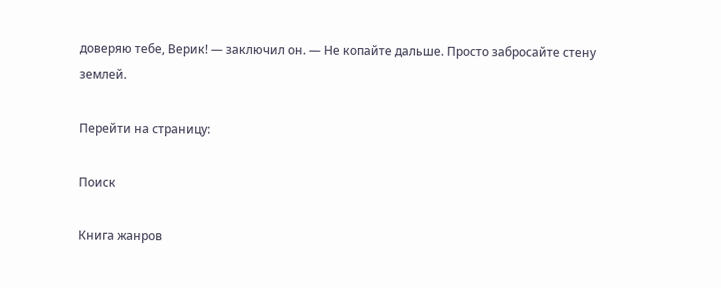доверяю тебе, Верик! — заключил он. — Не копайте дальше. Просто забросайте стену землей.

Перейти на страницу:

Поиск

Книга жанров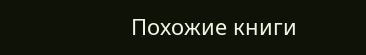Похожие книги